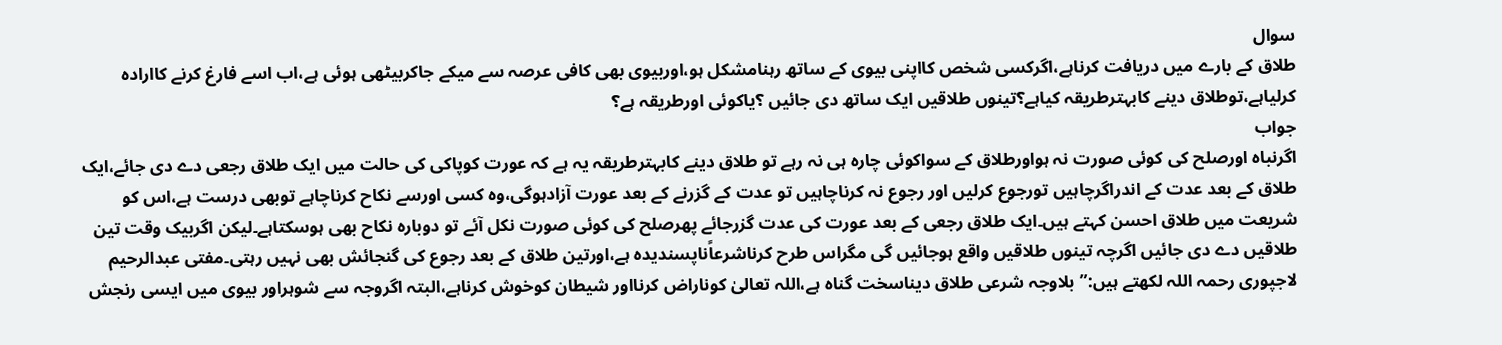سوال
طلاق کے بارے میں دریافت کرناہے،اگرکسی شخص کااپنی بیوی کے ساتھ رہنامشکل ہو،اوربیوی بھی کافی عرصہ سے میکے جاکربیٹھی ہوئی ہے،اب اسے فارغ کرنے کاارادہ کرلیاہے،توطلاق دینے کابہترطریقہ کیاہے؟تینوں طلاقیں ایک ساتھ دی جائیں ؟یاکوئی اورطریقہ ہے؟
جواب
اگرنباہ اورصلح کی کوئی صورت نہ ہواورطلاق کے سواکوئی چارہ ہی نہ رہے تو طلاق دینے کابہترطریقہ یہ ہے کہ عورت کوپاکی کی حالت میں ایک طلاق رجعی دے دی جائے،ایک طلاق کے بعد عدت کے اندراگرچاہیں تورجوع کرلیں اور رجوع نہ کرناچاہیں تو عدت کے گزرنے کے بعد عورت آزادہوگی،وہ کسی اورسے نکاح کرناچاہے توبھی درست ہے،اس کو شریعت میں طلاق احسن کہتے ہیں۔ایک طلاق رجعی کے بعد عورت کی عدت گزرجائے پھرصلح کی کوئی صورت نکل آئے تو دوبارہ نکاح بھی ہوسکتاہے۔لیکن اگربیک وقت تین طلاقیں دے دی جائیں اگرچہ تینوں طلاقیں واقع ہوجائیں گی مگراس طرح کرناشرعاًناپسندیدہ ہے،اورتین طلاق کے بعد رجوع کی گنجائش بھی نہیں رہتی۔مفتی عبدالرحیم لاجپوری رحمہ اللہ لکھتے ہیں:”بلاوجہ شرعی طلاق دیناسخت گناہ ہے،اللہ تعالیٰ کوناراض کرنااور شیطان کوخوش کرناہے،البتہ اگروجہ سے شوہراور بیوی میں ایسی رنجش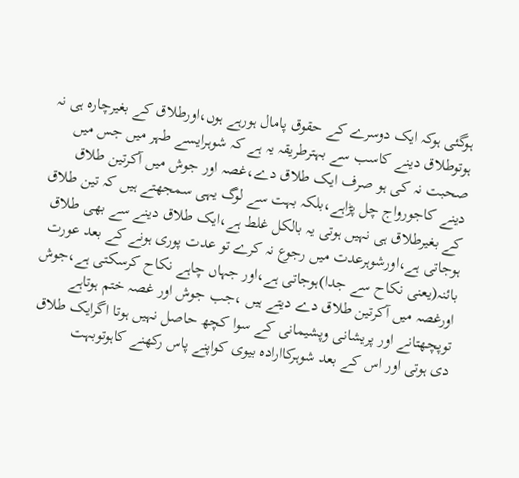ہوگئی ہوکہ ایک دوسرے کے حقوق پامال ہورہے ہوں،اورطلاق کے بغیرچارہ ہی نہ ہوتوطلاق دینے کاسب سے بہترطریقہ یہ ہے کہ شوہرایسے طہر میں جس میں صحبت نہ کی ہو صرف ایک طلاق دے،غصہ اور جوش میں آکرتین طلاق دینے کاجورواج چل پڑاہے،بلکہ بہت سے لوگ یہی سمجھتے ہیں کہ تین طلاق کے بغیرطلاق ہی نہیں ہوتی یہ بالکل غلط ہے،ایک طلاق دینے سے بھی طلاق ہوجاتی ہے،اورشوہرعدت میں رجوع نہ کرے تو عدت پوری ہونے کے بعد عورت بائنہ(یعنی نکاح سے جدا)ہوجاتی ہے،اور جہاں چاہے نکاح کرسکتی ہے،جوش اورغصہ میں آکرتین طلاق دے دیتے ہیں ،جب جوش اور غصہ ختم ہوتاہے توپچھتانے اور پریشانی وپشیمانی کے سوا کچھ حاصل نہیں ہوتا اگرایک طلاق دی ہوتی اور اس کے بعد شوہرکاارادہ بیوی کواپنے پاس رکھنے کاہوتوبہت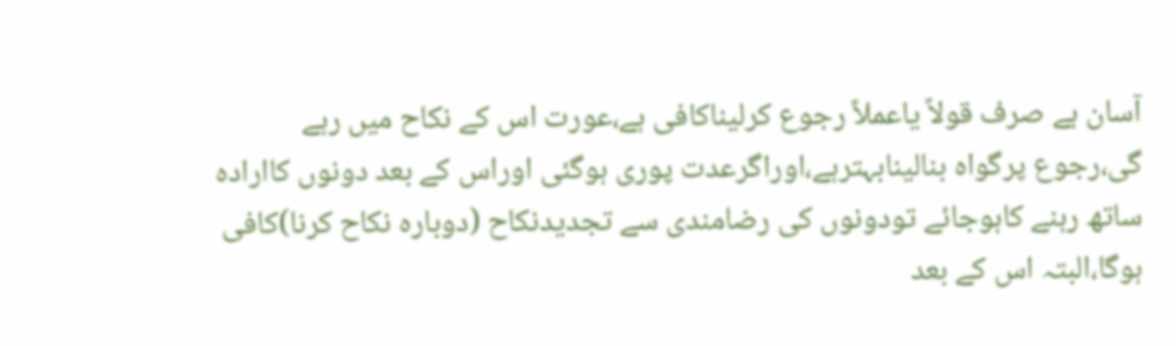آسان ہے صرف قولاً یاعملاً رجوع کرلیناکافی ہے،عورت اس کے نکاح میں رہے گی،رجوع پرگواہ بنالینابہترہے،اوراگرعدت پوری ہوگئی اوراس کے بعد دونوں کاارادہ ساتھ رہنے کاہوجائے تودونوں کی رضامندی سے تجدیدنکاح (دوبارہ نکاح کرنا)کافی ہوگا،البتہ اس کے بعد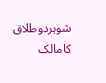شوہردوطلاق کامالک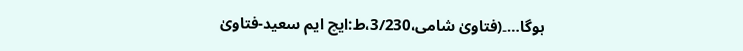ہوگا…۔(فتاویٰ شامی،3/230،ط:ایچ ایم سعید-فتاویٰ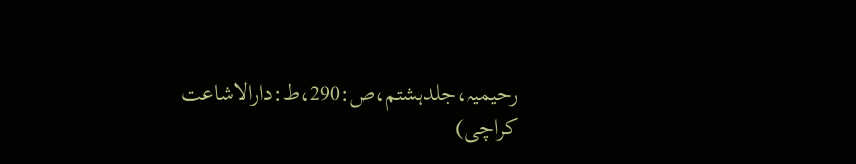رحیمیہ،جلدہشتم،ص:290،ط:دارالاشاعت کراچی)